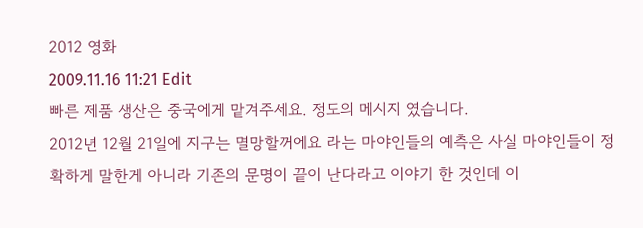2012 영화
2009.11.16 11:21 Edit
빠른 제품 생산은 중국에게 맡겨주세요. 정도의 메시지 였습니다.
2012년 12월 21일에 지구는 멸망할꺼에요 라는 마야인들의 예측은 사실 마야인들이 정확하게 말한게 아니라 기존의 문명이 끝이 난다라고 이야기 한 것인데 이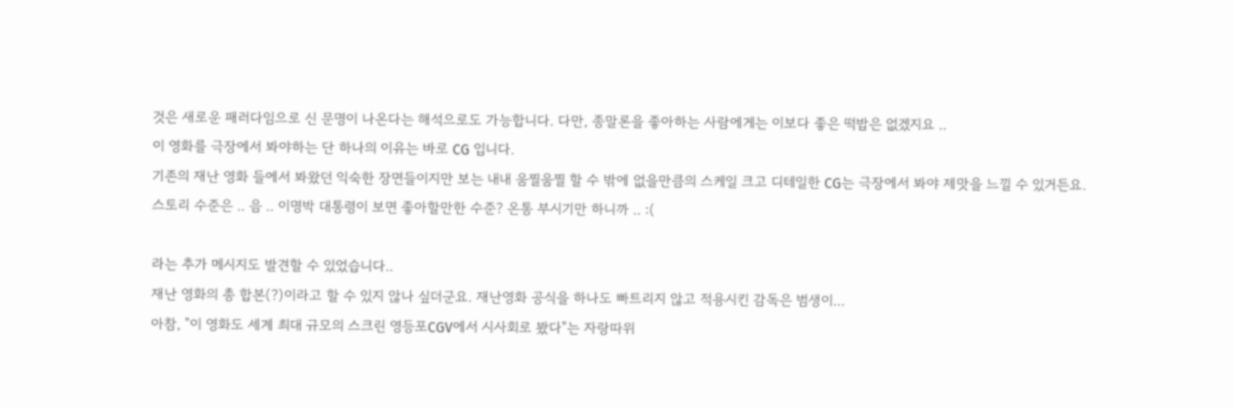것은 새로운 패러다임으로 신 문명이 나온다는 해석으로도 가능합니다. 다만, 종말론을 좋아하는 사람에게는 이보다 좋은 떡밥은 없겠지요 ..
이 영화를 극장에서 봐야하는 단 하나의 이유는 바로 CG 입니다.
기존의 재난 영화 들에서 봐왔던 익숙한 장면들이지만 보는 내내 움찔움찔 할 수 밖에 없을만큼의 스케일 크고 디테일한 CG는 극장에서 봐야 제맛을 느낄 수 있거든요.
스토리 수준은 .. 음 .. 이명박 대통령이 보면 좋아할만한 수준? 온통 부시기만 하니까 .. :(

라는 추가 메시지도 발견할 수 있었습니다..
재난 영화의 총 합본(?)이라고 할 수 있지 않나 싶더군요. 재난영화 공식을 하나도 빠트리지 않고 적용시킨 감독은 범생이...
아참, "이 영화도 세계 최대 규모의 스크린 영등포CGV에서 시사회로 봤다"는 자랑따위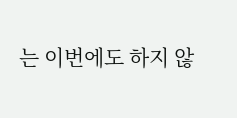는 이번에도 하지 않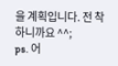을 계획입니다. 전 착하니까요 ^^;
ps. 어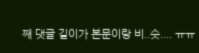째 댓글 길이가 본문이랑 비..슷.... ㅠㅠ